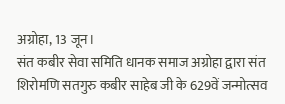अग्रोहा, 13 जून।
संत कबीर सेवा समिति धानक समाज अग्रोहा द्वारा संत शिरोमणि सतगुरु कबीर साहेब जी के 629वें जन्मोत्सव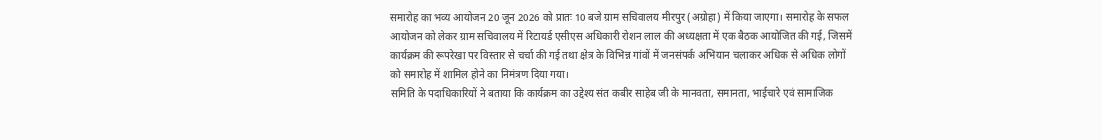समारोह का भव्य आयोजन 20 जून 2026 को प्रातः 10 बजे ग्राम सचिवालय मीरपुर (अग्रोहा) में किया जाएगा। समारोह के सफल आयोजन को लेकर ग्राम सचिवालय में रिटायर्ड एसीएस अधिकारी रोशन लाल की अध्यक्षता में एक बैठक आयोजित की गई, जिसमें कार्यक्रम की रूपरेखा पर विस्तार से चर्चा की गई तथा क्षेत्र के विभिन्न गांवों में जनसंपर्क अभियान चलाकर अधिक से अधिक लोगों को समारोह में शामिल होने का निमंत्रण दिया गया।
समिति के पदाधिकारियों ने बताया कि कार्यक्रम का उद्देश्य संत कबीर साहेब जी के मानवता, समानता, भाईचारे एवं सामाजिक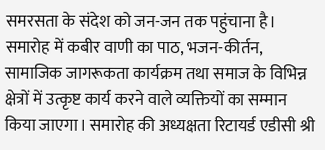समरसता के संदेश को जन-जन तक पहुंचाना है। समारोह में कबीर वाणी का पाठ, भजन-कीर्तन, सामाजिक जागरूकता कार्यक्रम तथा समाज के विभिन्न क्षेत्रों में उत्कृष्ट कार्य करने वाले व्यक्तियों का सम्मान किया जाएगा। समारोह की अध्यक्षता रिटायर्ड एडीसी श्री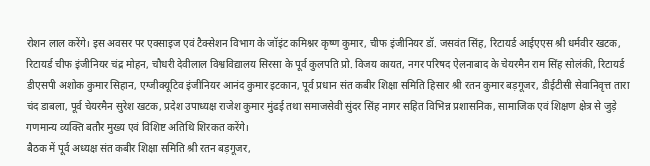रोशन लाल करेंगे। इस अवसर पर एक्साइज एवं टैक्सेशन विभाग के जॉइंट कमिश्नर कृष्ण कुमार, चीफ इंजीनियर डॉ. जसवंत सिंह, रिटायर्ड आईएएस श्री धर्मवीर खटक, रिटायर्ड चीफ इंजीनियर चंद्र मोहन, चौधरी देवीलाल विश्वविद्यालय सिरसा के पूर्व कुलपति प्रो. विजय कायत, नगर परिषद ऐलनाबाद के चेयरमैन राम सिंह सोलंकी, रिटायर्ड डीएसपी अशोक कुमार सिहान, एग्जीक्यूटिव इंजीनियर आनंद कुमार इटकान, पूर्व प्रधान संत कबीर शिक्षा समिति हिसार श्री रतन कुमार बड़गूजर, डीईटीसी सेवानिवृत्त तारा चंद डाबला, पूर्व चेयरमैन सुरेश खटक, प्रदेश उपाध्यक्ष राजेश कुमार मुंढई तथा समाजसेवी सुंदर सिंह नागर सहित विभिन्न प्रशासनिक, सामाजिक एवं शिक्षण क्षेत्र से जुड़े गणमान्य व्यक्ति बतौर मुख्य एवं विशिष्ट अतिथि शिरकत करेंगे।
बैठक में पूर्व अध्यक्ष संत कबीर शिक्षा समिति श्री रतन बड़गूजर,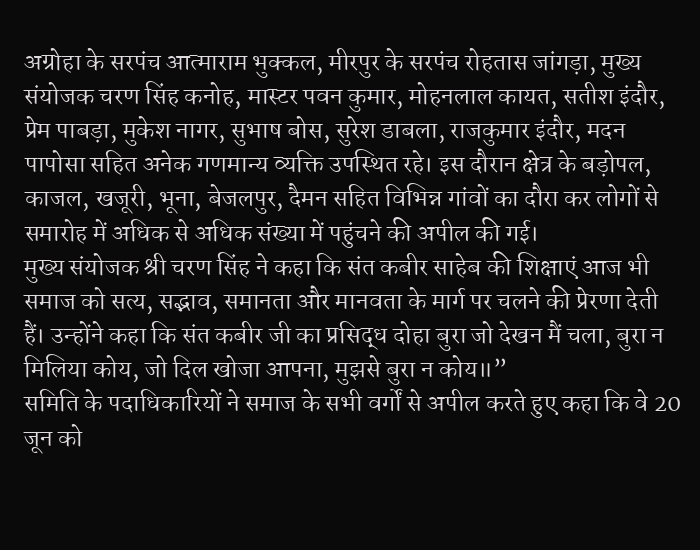अग्रोहा के सरपंच आत्माराम भुक्कल, मीरपुर के सरपंच रोहतास जांगड़ा, मुख्य संयोजक चरण सिंह कनोह, मास्टर पवन कुमार, मोहनलाल कायत, सतीश इंदौर, प्रेम पाबड़ा, मुकेश नागर, सुभाष बोस, सुरेश डाबला, राजकुमार इंदौर, मदन पापोसा सहित अनेक गणमान्य व्यक्ति उपस्थित रहे। इस दौरान क्षेत्र के बड़ोपल, काजल, खजूरी, भूना, बेजलपुर, दैमन सहित विभिन्न गांवों का दौरा कर लोगों से समारोह में अधिक से अधिक संख्या में पहुंचने की अपील की गई।
मुख्य संयोजक श्री चरण सिंह ने कहा कि संत कबीर साहेब की शिक्षाएं आज भी समाज को सत्य, सद्भाव, समानता और मानवता के मार्ग पर चलने की प्रेरणा देती हैं। उन्होंने कहा कि संत कबीर जी का प्रसिद्ध दोहा बुरा जो देखन मैं चला, बुरा न मिलिया कोय, जो दिल खोजा आपना, मुझसे बुरा न कोय॥”
समिति के पदाधिकारियों ने समाज के सभी वर्गों से अपील करते हुए कहा कि वे 20 जून को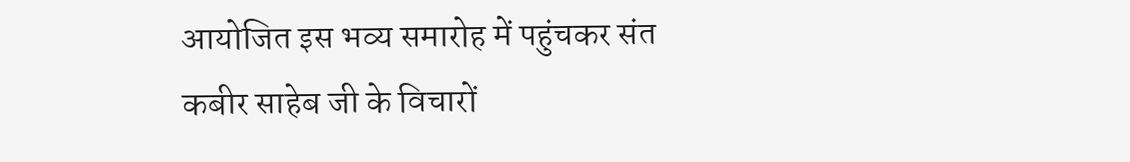आयोजित इस भव्य समारोह में पहुंचकर संत कबीर साहेब जी के विचारों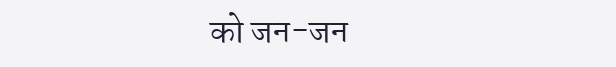को जन-जन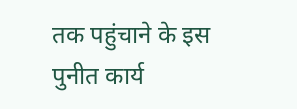तक पहुंचाने के इस पुनीत कार्य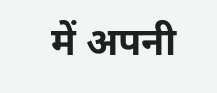में अपनी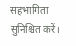सहभागिता सुनिश्चित करें।